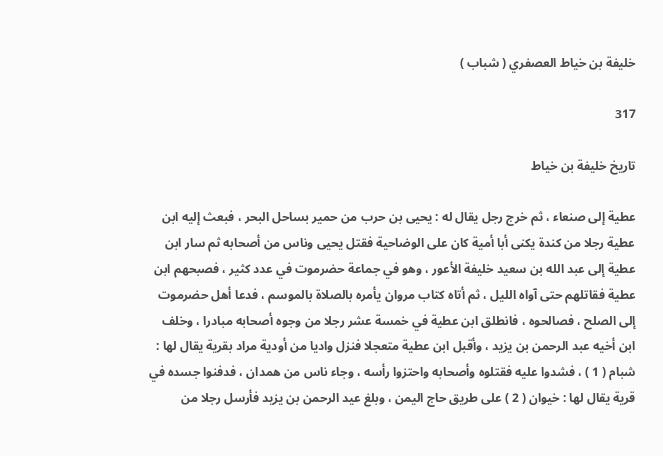خليفة بن خياط العصفري ( شباب )

317

تاريخ خليفة بن خياط

عطية إلى صنعاء ، ثم خرج رجل يقال له : يحيى بن حرب من حمير بساحل البحر ، فبعث إليه ابن عطية رجلا من كندة يكنى أبا أمية كان على الوضاحية فقتل يحيى وناس من أصحابه ثم سار ابن عطية إلى عبد الله بن سعيد خليفة الأعور ، وهو في جماعة حضرموت في عدد كثير ، فصبحهم ابن عطية فقاتلهم حتى آواه الليل ، ثم أتاه كتاب مروان يأمره بالصلاة بالموسم ، فدعا أهل حضرموت إلى الصلح ، فصالحوه ، فانطلق ابن عطية في خمسة عشر رجلا من وجوه أصحابه مبادرا ، وخلف ابن أخيه عبد الرحمن بن يزيد ، وأقبل ابن عطية متعجلا فنزل واديا من أودية مراد بقرية يقال لها : شبام ( 1 ) ، فشدوا عليه فقتلوه وأصحابه واحتزوا رأسه ، وجاء ناس من همدان ، فدفنوا جسده في قرية يقال لها : خيوان ( 2 ) على طريق حاج اليمن ، وبلغ عيد الرحمن بن يزيد فأرسل رجلا من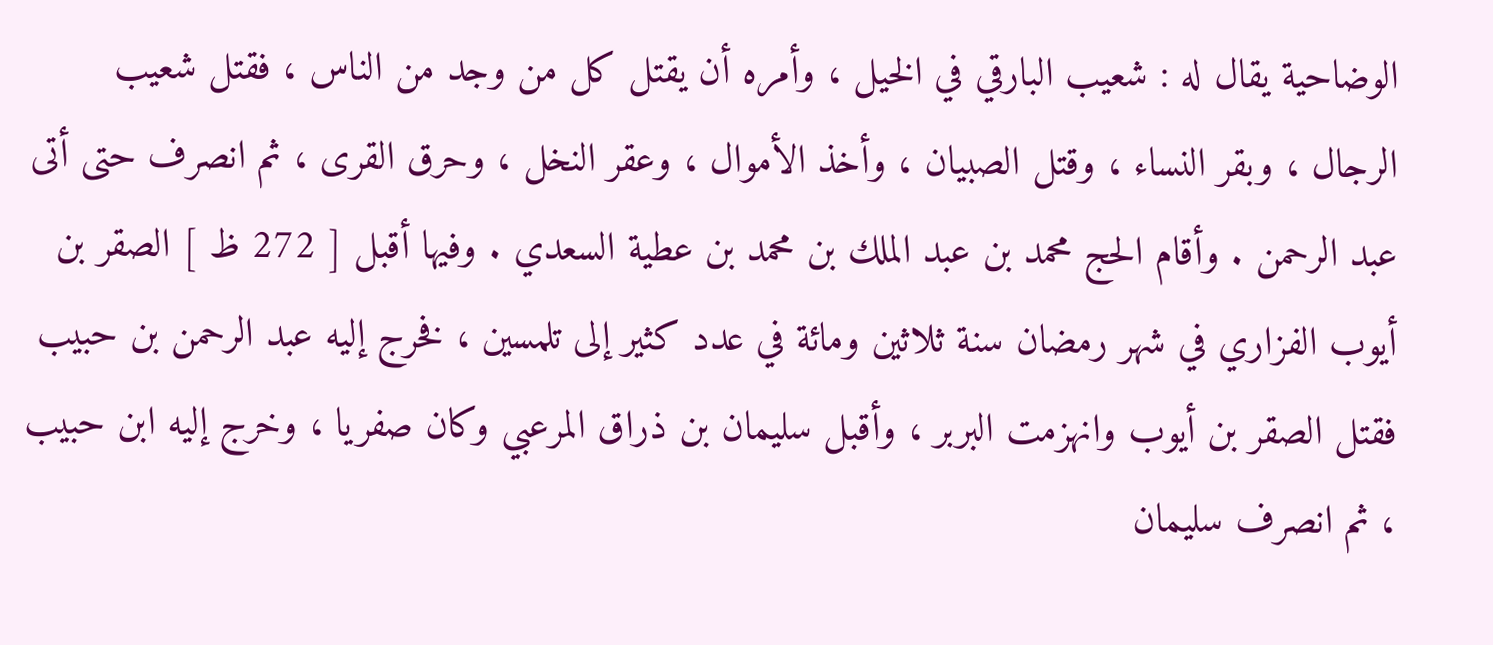الوضاحية يقال له : شعيب البارقي في الخيل ، وأمره أن يقتل كل من وجد من الناس ، فقتل شعيب الرجال ، وبقر النساء ، وقتل الصبيان ، وأخذ الأموال ، وعقر النخل ، وحرق القرى ، ثم انصرف حتى أتى عبد الرحمن . وأقام الحج محمد بن عبد الملك بن محمد بن عطية السعدي . وفيها أقبل [ 272 ظ ] الصقر بن أيوب الفزاري في شهر رمضان سنة ثلاثين ومائة في عدد كثير إلى تلمسين ، فخرج إليه عبد الرحمن بن حبيب فقتل الصقر بن أيوب وانهزمت البربر ، وأقبل سليمان بن ذراق المرعبي وكان صفريا ، وخرج إليه ابن حبيب ، ثم انصرف سليمان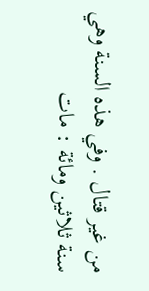من غير قتال . وفي هذه السنة وهي سنة ثلاثين ومائة : مات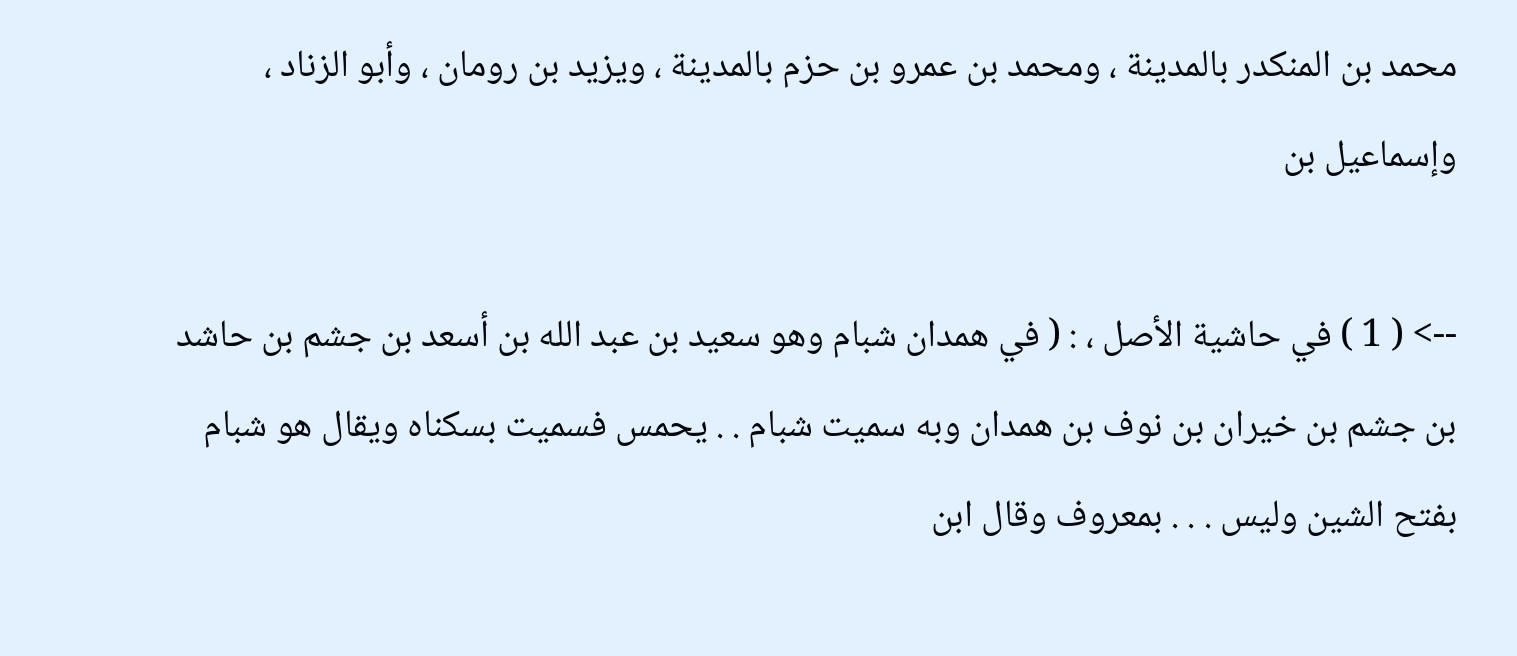محمد بن المنكدر بالمدينة ، ومحمد بن عمرو بن حزم بالمدينة ، ويزيد بن رومان ، وأبو الزناد ، وإسماعيل بن

--> ( 1 ) في حاشية الأصل ، : ( في همدان شبام وهو سعيد بن عبد الله بن أسعد بن جشم بن حاشد بن جشم بن خيران بن نوف بن همدان وبه سميت شبام . . يحمس فسميت بسكناه ويقال هو شبام بفتح الشين وليس . . . بمعروف وقال ابن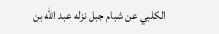الكلبي عن شبام جبل نزله عبد الله بن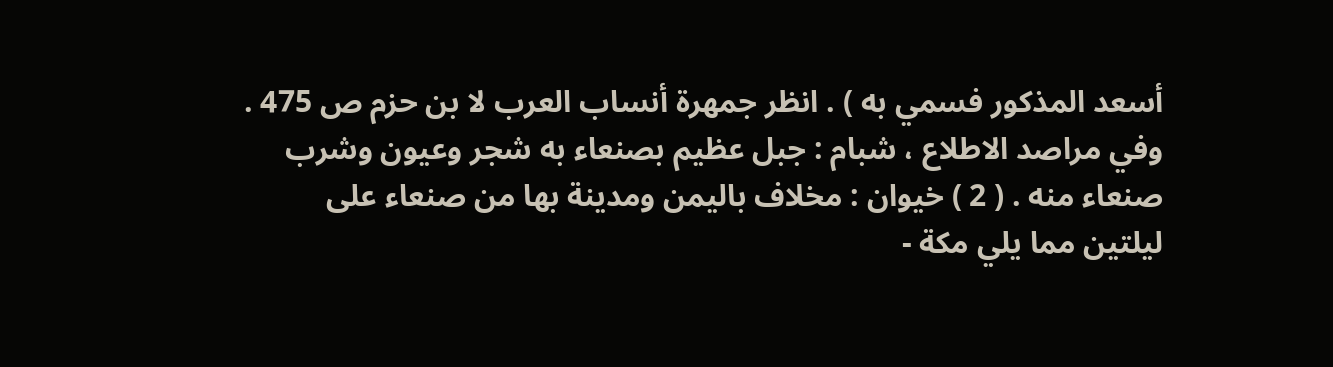أسعد المذكور فسمي به ) . انظر جمهرة أنساب العرب لا بن حزم ص 475 . وفي مراصد الاطلاع ، شبام : جبل عظيم بصنعاء به شجر وعيون وشرب صنعاء منه . ( 2 ) خيوان : مخلاف باليمن ومدينة بها من صنعاء على ليلتين مما يلي مكة -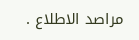مراصد الاطلاع .